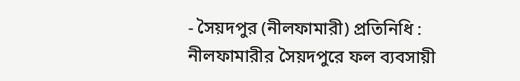- সৈয়দপুর (নীলফামারী) প্রতিনিধি :
নীলফামারীর সৈয়দপুরে ফল ব্যবসায়ী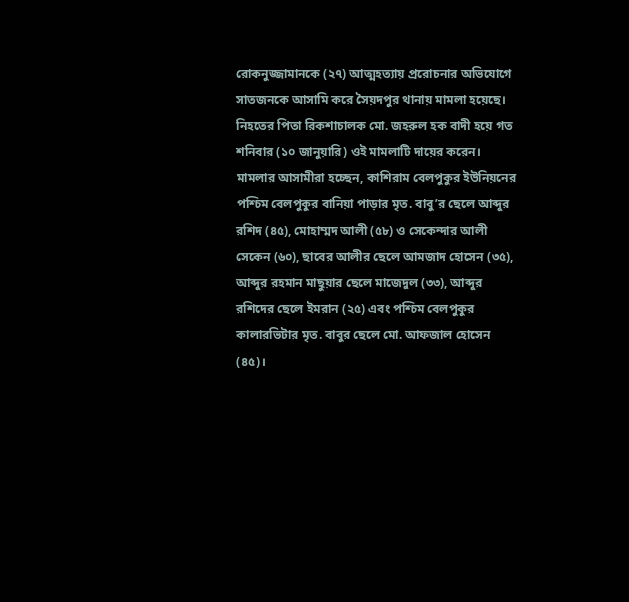রোকনুজ্জামানকে (২৭) আত্মহত্যায় প্ররোচনার অভিযোগে সাতজনকে আসামি করে সৈয়দপুর থানায় মামলা হয়েছে।
নিহতের পিতা রিকশাচালক মো. জহরুল হক বাদী হয়ে গত শনিবার (১০ জানুয়ারি) ওই মামলাটি দায়ের করেন।
মামলার আসামীরা হচ্ছেন, কাশিরাম বেলপুকুর ইউনিয়নের পশ্চিম বেলপুকুর বানিয়া পাড়ার মৃত. বাবু’র ছেলে আব্দুর রশিদ (৪৫), মোহাম্মদ আলী (৫৮) ও সেকেন্দার আলী সেকেন (৬০), ছাবের আলীর ছেলে আমজাদ হোসেন (৩৫), আব্দুর রহমান মাছুয়ার ছেলে মাজেদুল (৩৩), আব্দুর রশিদের ছেলে ইমরান (২৫) এবং পশ্চিম বেলপুকুর কালারভিটার মৃত. বাবুর ছেলে মো. আফজাল হোসেন (৪৫)।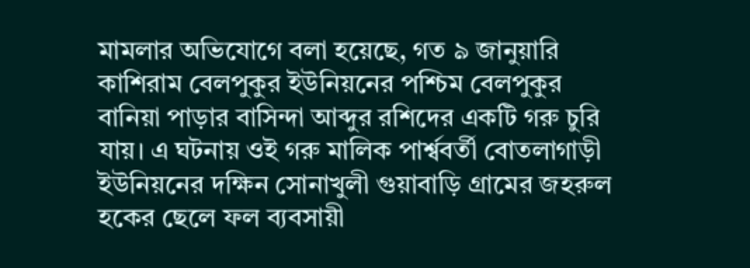মামলার অভিযোগে বলা হয়েছে, গত ৯ জানুয়ারি কাশিরাম বেলপুকুর ইউনিয়নের পশ্চিম বেলপুকুর বানিয়া পাড়ার বাসিন্দা আব্দুর রশিদের একটি গরু চুরি যায়। এ ঘটনায় ওই গরু মালিক পার্শ্ববর্তী বোতলাগাড়ী ইউনিয়নের দক্ষিন সোনাখুলী গুয়াবাড়ি গ্রামের জহরুল হকের ছেলে ফল ব্যবসায়ী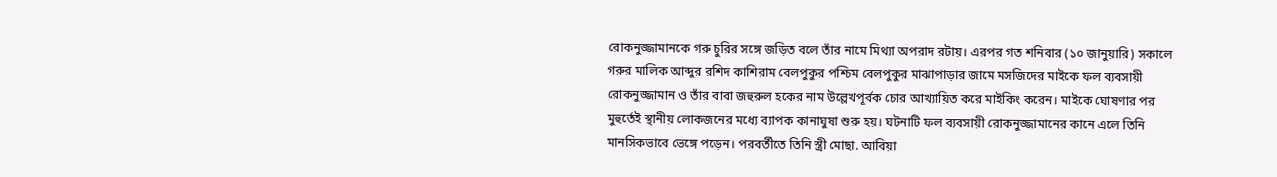রোকনুজ্জামানকে গরু চুরির সঙ্গে জড়িত বলে তাঁর নামে মিথ্যা অপরাদ রটায়। এরপর গত শনিবার (১০ জানুয়ারি) সকালে গরুর মালিক আব্দুর রশিদ কাশিরাম বেলপুকুর পশ্চিম বেলপুকুর মাঝাপাড়ার জামে মসজিদের মাইকে ফল ব্যবসায়ী রোকনুজ্জামান ও তাঁর বাবা জহুরুল হকের নাম উল্লেখপূর্বক চোর আখ্যায়িত করে মাইকিং করেন। মাইকে ঘোষণার পর মুহুর্তেই স্থানীয় লোকজনের মধ্যে ব্যাপক কানাঘুষা শুরু হয়। ঘটনাটি ফল ব্যবসায়ী রোকনুজ্জামানের কানে এলে তিনি মানসিকভাবে ভেঙ্গে পড়েন। পরবর্তীতে তিনি স্ত্রী মোছা. আবিয়া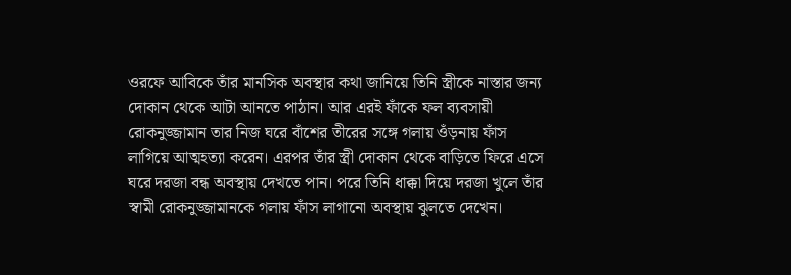ওরফে আবিকে তাঁর মানসিক অবস্থার কথা জানিয়ে তিনি স্ত্রীকে নাস্তার জন্য দোকান থেকে আটা আনতে পাঠান। আর এরই ফাঁকে ফল ব্যবসায়ী রোকনুজ্জামান তার নিজ ঘরে বাঁশের তীরের সঙ্গে গলায় ওঁড়নায় ফাঁস লাগিয়ে আত্মহত্যা করেন। এরপর তাঁর স্ত্রী দোকান থেকে বাড়িতে ফিরে এসে ঘরে দরজা বন্ধ অবস্থায় দেখতে পান। পরে তিনি ধাক্কা দিয়ে দরজা খুলে তাঁর স্বামী রোকনুজ্জামানকে গলায় ফাঁস লাগানো অবস্থায় ঝুলতে দেখেন।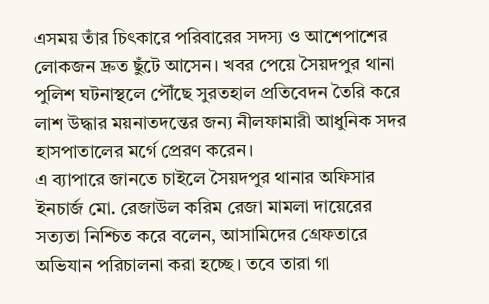এসময় তাঁর চিৎকারে পরিবারের সদস্য ও আশেপাশের লোকজন দ্রুত ছুঁটে আসেন। খবর পেয়ে সৈয়দপুর থানা পুলিশ ঘটনাস্থলে পৌঁছে সুরতহাল প্রতিবেদন তৈরি করে লাশ উদ্ধার ময়নাতদন্তের জন্য নীলফামারী আধুনিক সদর হাসপাতালের মর্গে প্রেরণ করেন।
এ ব্যাপারে জানতে চাইলে সৈয়দপুর থানার অফিসার ইনচার্জ মো. রেজাউল করিম রেজা মামলা দায়েরের সত্যতা নিশ্চিত করে বলেন, আসামিদের গ্রেফতারে অভিযান পরিচালনা করা হচ্ছে। তবে তারা গা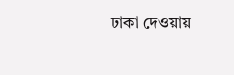ঢাকা দেওয়ায়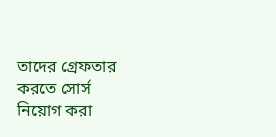তাদের গ্রেফতার
করতে সোর্স নিয়োগ করা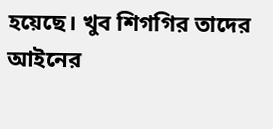হয়েছে। খুব শিগগির তাদের আইনের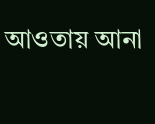আওতায় আনা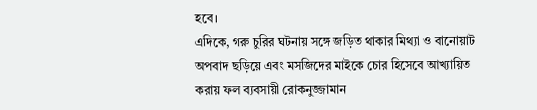হবে।
এদিকে, গরু চুরির ঘটনায় সঙ্গে জড়িত থাকার মিথ্যা ও বানোয়াট অপবাদ ছড়িয়ে এবং মসজিদের মাইকে চোর হিসেবে আখ্যায়িত করায় ফল ব্যবসায়ী রোকনুজ্জামান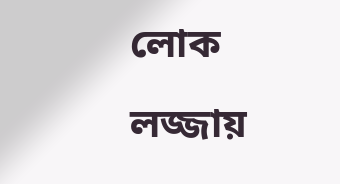লোক লজ্জায়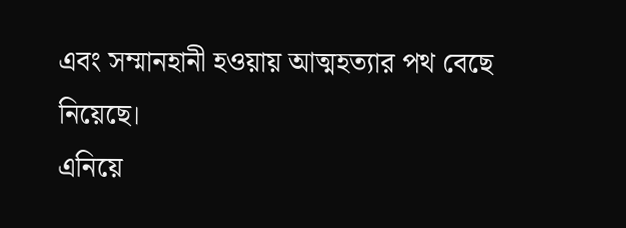এবং সম্মানহানী হওয়ায় আত্মহত্যার পথ বেছে নিয়েছে।
এনিয়ে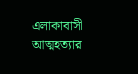এলাকাবাসী আত্মহত্যার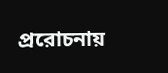প্ররোচনায়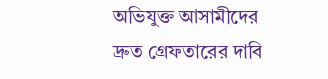অভিযুক্ত আসামীদের দ্রুত গ্রেফতারের দাবি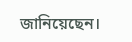জানিয়েছেন।